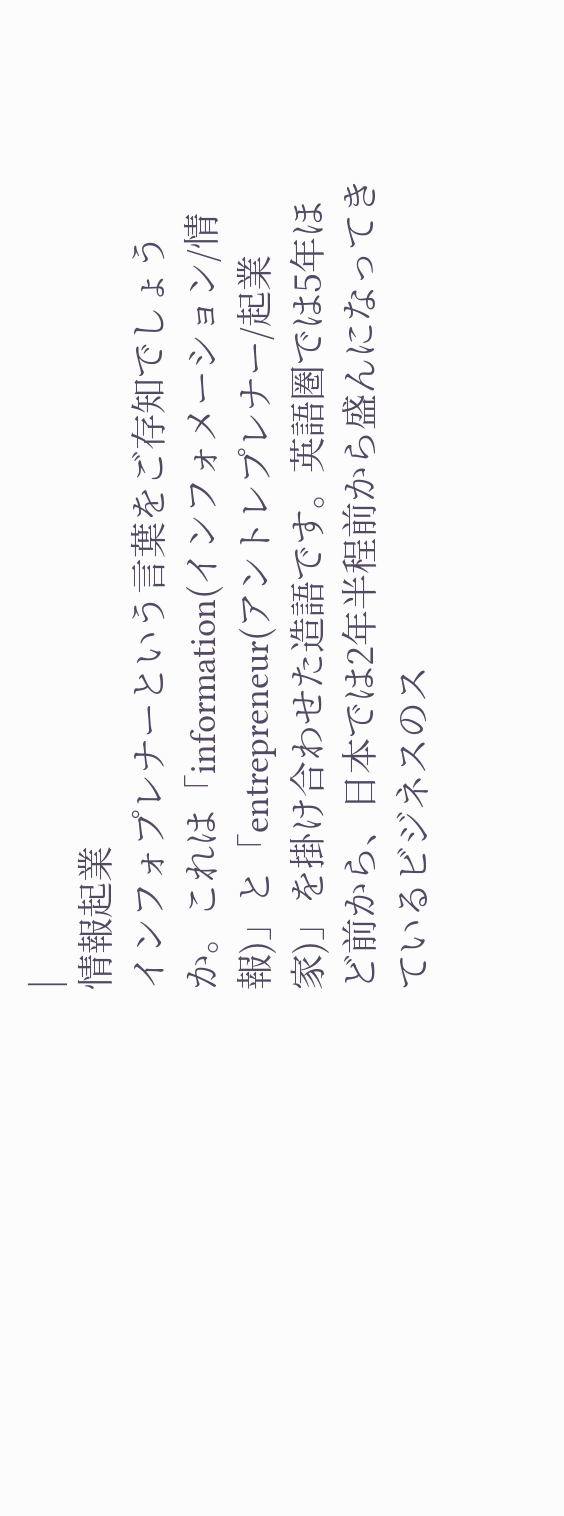|
情報起業
インフォプレナーという言葉をご存知でしょうか。これは「information(インフォメーション/情報)」と「entrepreneur(アントレプレナー/起業家)」を掛け合わせた造語です。英語圏では5年ほど前から、日本では2年半程前から盛んになってきているビジネスのス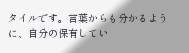タイルです。言葉からも分かるように、自分の保有してい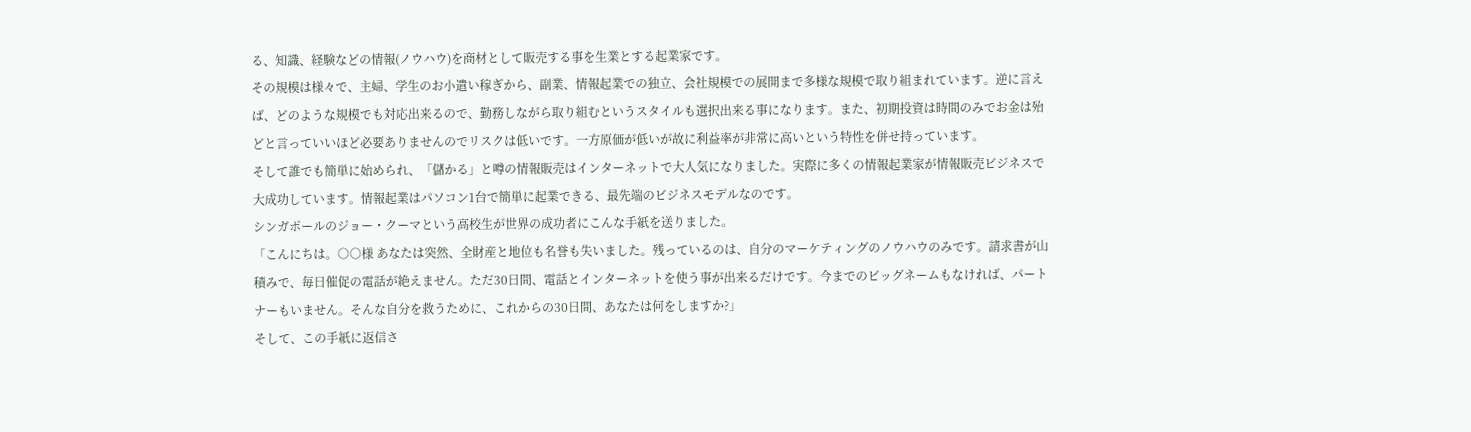る、知識、経験などの情報(ノウハウ)を商材として販売する事を生業とする起業家です。
その規模は様々で、主婦、学生のお小遣い稼ぎから、副業、情報起業での独立、会社規模での展開まで多様な規模で取り組まれています。逆に言えば、どのような規模でも対応出来るので、勤務しながら取り組むというスタイルも選択出来る事になります。また、初期投資は時間のみでお金は殆どと言っていいほど必要ありませんのでリスクは低いです。一方原価が低いが故に利益率が非常に高いという特性を併せ持っています。
そして誰でも簡単に始められ、「儲かる」と噂の情報販売はインターネットで大人気になりました。実際に多くの情報起業家が情報販売ビジネスで大成功しています。情報起業はパソコン1台で簡単に起業できる、最先端のビジネスモデルなのです。
シンガポールのジョー・クーマという高校生が世界の成功者にこんな手紙を送りました。
「こんにちは。○○様 あなたは突然、全財産と地位も名誉も失いました。残っているのは、自分のマーケティングのノウハウのみです。請求書が山積みで、毎日催促の電話が絶えません。ただ30日間、電話とインターネットを使う事が出来るだけです。今までのビッグネームもなければ、パートナーもいません。そんな自分を救うために、これからの30日間、あなたは何をしますか?」
そして、この手紙に返信さ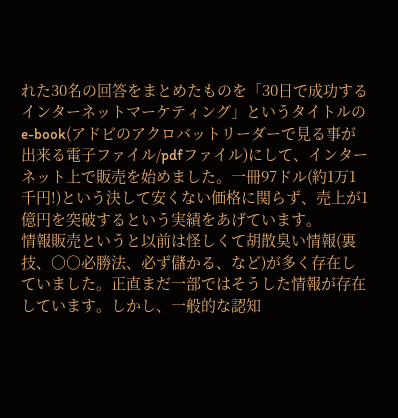れた30名の回答をまとめたものを「30日で成功するインターネットマーケティング」というタイトルのe-book(アドビのアクロバットリーダーで見る事が出来る電子ファイル/pdfファイル)にして、インターネット上で販売を始めました。一冊97ドル(約1万1千円!)という決して安くない価格に関らず、売上が1億円を突破するという実績をあげています。
情報販売というと以前は怪しくて胡散臭い情報(裏技、○○必勝法、必ず儲かる、など)が多く存在していました。正直まだ一部ではそうした情報が存在しています。しかし、一般的な認知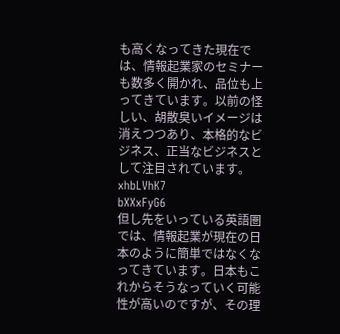も高くなってきた現在では、情報起業家のセミナーも数多く開かれ、品位も上ってきています。以前の怪しい、胡散臭いイメージは消えつつあり、本格的なビジネス、正当なビジネスとして注目されています。
xhbLVhK7
bXXxFyG6
但し先をいっている英語圏では、情報起業が現在の日本のように簡単ではなくなってきています。日本もこれからそうなっていく可能性が高いのですが、その理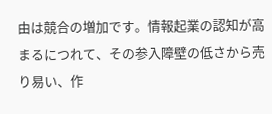由は競合の増加です。情報起業の認知が高まるにつれて、その参入障壁の低さから売り易い、作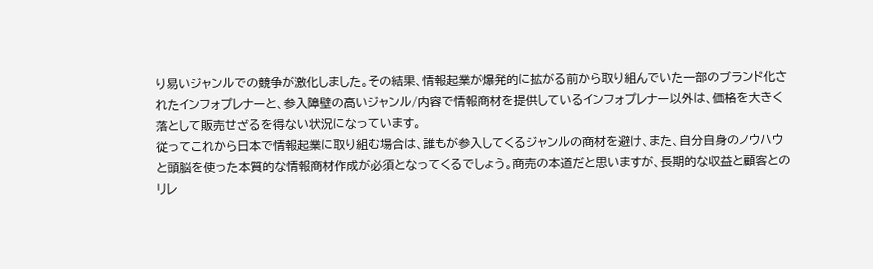り易いジャンルでの競争が激化しました。その結果、情報起業が爆発的に拡がる前から取り組んでいた一部のブランド化されたインフォプレナーと、参入障壁の高いジャンル/内容で情報商材を提供しているインフォプレナー以外は、価格を大きく落として販売せざるを得ない状況になっています。
従ってこれから日本で情報起業に取り組む場合は、誰もが参入してくるジャンルの商材を避け、また、自分自身のノウハウと頭脳を使った本質的な情報商材作成が必須となってくるでしょう。商売の本道だと思いますが、長期的な収益と顧客とのリレ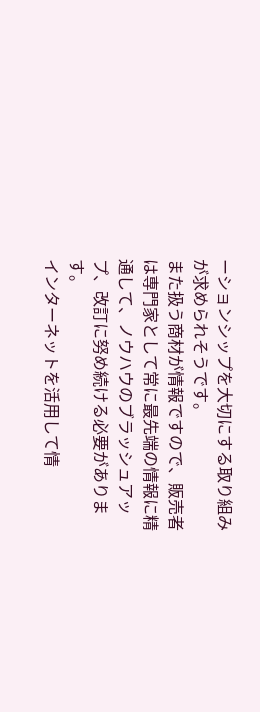ーションシップを大切にする取り組みが求められそうです。
また扱う商材が情報ですので、販売者は専門家として常に最先端の情報に精通して、ノウハウのブラッシュアップ、改訂に努め続ける必要があります。
インターネットを活用して情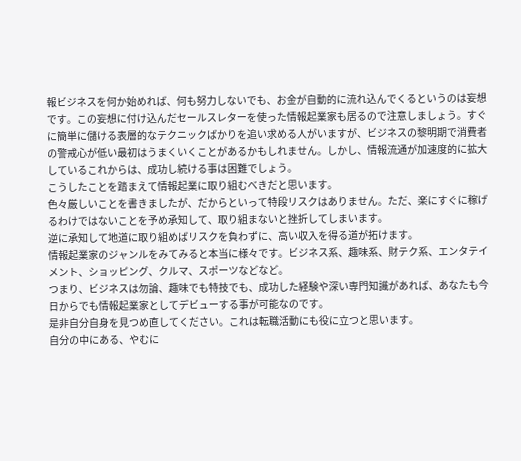報ビジネスを何か始めれば、何も努力しないでも、お金が自動的に流れ込んでくるというのは妄想です。この妄想に付け込んだセールスレターを使った情報起業家も居るので注意しましょう。すぐに簡単に儲ける表層的なテクニックばかりを追い求める人がいますが、ビジネスの黎明期で消費者の警戒心が低い最初はうまくいくことがあるかもしれません。しかし、情報流通が加速度的に拡大しているこれからは、成功し続ける事は困難でしょう。
こうしたことを踏まえて情報起業に取り組むべきだと思います。
色々厳しいことを書きましたが、だからといって特段リスクはありません。ただ、楽にすぐに稼げるわけではないことを予め承知して、取り組まないと挫折してしまいます。
逆に承知して地道に取り組めばリスクを負わずに、高い収入を得る道が拓けます。
情報起業家のジャンルをみてみると本当に様々です。ビジネス系、趣味系、財テク系、エンタテイメント、ショッピング、クルマ、スポーツなどなど。
つまり、ビジネスは勿論、趣味でも特技でも、成功した経験や深い専門知識があれば、あなたも今日からでも情報起業家としてデビューする事が可能なのです。
是非自分自身を見つめ直してください。これは転職活動にも役に立つと思います。
自分の中にある、やむに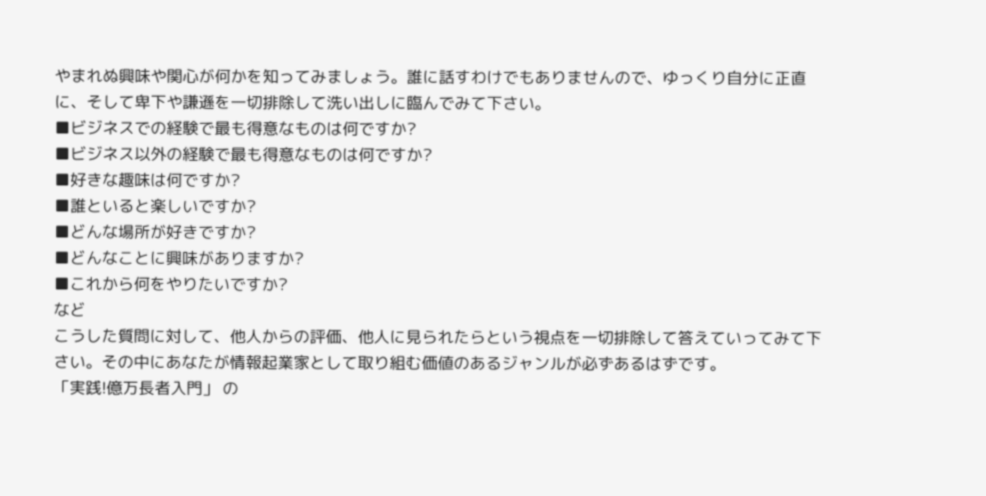やまれぬ興味や関心が何かを知ってみましょう。誰に話すわけでもありませんので、ゆっくり自分に正直に、そして卑下や謙遜を一切排除して洗い出しに臨んでみて下さい。
■ビジネスでの経験で最も得意なものは何ですか?
■ビジネス以外の経験で最も得意なものは何ですか?
■好きな趣味は何ですか?
■誰といると楽しいですか?
■どんな場所が好きですか?
■どんなことに興味がありますか?
■これから何をやりたいですか?
など
こうした質問に対して、他人からの評価、他人に見られたらという視点を一切排除して答えていってみて下さい。その中にあなたが情報起業家として取り組む価値のあるジャンルが必ずあるはずです。
「実践!億万長者入門」 の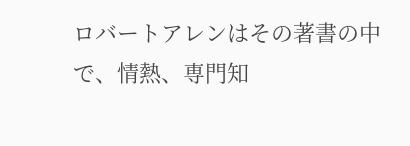ロバートアレンはその著書の中で、情熱、専門知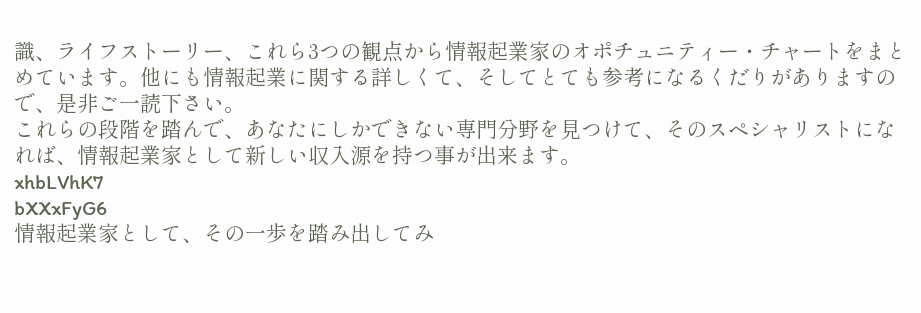識、ライフストーリー、これら3つの観点から情報起業家のオポチュニティー・チャートをまとめています。他にも情報起業に関する詳しくて、そしてとても参考になるくだりがありますので、是非ご一読下さい。
これらの段階を踏んで、あなたにしかできない専門分野を見つけて、そのスペシャリストになれば、情報起業家として新しい収入源を持つ事が出来ます。
xhbLVhK7
bXXxFyG6
情報起業家として、その一歩を踏み出してみ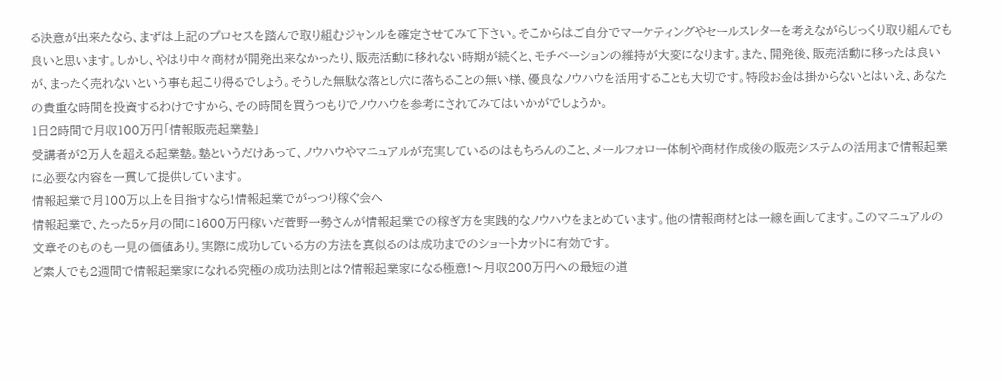る決意が出来たなら、まずは上記のプロセスを踏んで取り組むジャンルを確定させてみて下さい。そこからはご自分でマーケティングやセールスレターを考えながらじっくり取り組んでも良いと思います。しかし、やはり中々商材が開発出来なかったり、販売活動に移れない時期が続くと、モチベーションの維持が大変になります。また、開発後、販売活動に移ったは良いが、まったく売れないという事も起こり得るでしょう。そうした無駄な落とし穴に落ちることの無い様、優良なノウハウを活用することも大切です。特段お金は掛からないとはいえ、あなたの貴重な時間を投資するわけですから、その時間を買うつもりでノウハウを参考にされてみてはいかがでしょうか。
1日2時間で月収100万円「情報販売起業塾」
受講者が2万人を超える起業塾。塾というだけあって、ノウハウやマニュアルが充実しているのはもちろんのこと、メールフォロー体制や商材作成後の販売システムの活用まで情報起業に必要な内容を一貫して提供しています。
情報起業で月100万以上を目指すなら!情報起業でがっつり稼ぐ会へ
情報起業で、たった5ヶ月の間に1600万円稼いだ菅野一勢さんが情報起業での稼ぎ方を実践的なノウハウをまとめています。他の情報商材とは一線を画してます。このマニュアルの文章そのものも一見の価値あり。実際に成功している方の方法を真似るのは成功までのショートカットに有効です。
ど素人でも2週間で情報起業家になれる究極の成功法則とは?情報起業家になる極意!〜月収200万円への最短の道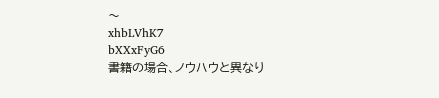〜
xhbLVhK7
bXXxFyG6
書籍の場合、ノウハウと異なり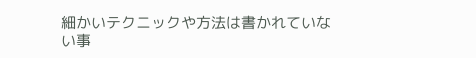細かいテクニックや方法は書かれていない事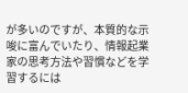が多いのですが、本質的な示唆に富んでいたり、情報起業家の思考方法や習慣などを学習するには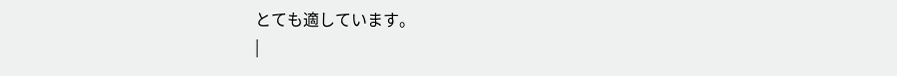とても適しています。
|